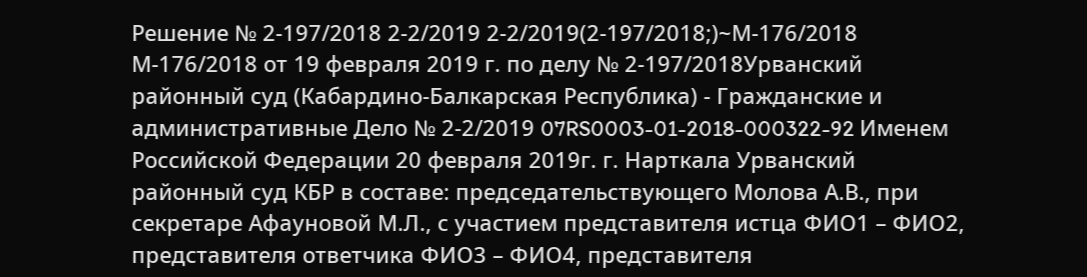Решение № 2-197/2018 2-2/2019 2-2/2019(2-197/2018;)~М-176/2018 М-176/2018 от 19 февраля 2019 г. по делу № 2-197/2018Урванский районный суд (Кабардино-Балкарская Республика) - Гражданские и административные Дело № 2-2/2019 07RS0003-01-2018-000322-92 Именем Российской Федерации 20 февраля 2019г. г. Нарткала Урванский районный суд КБР в составе: председательствующего Молова А.В., при секретаре Афауновой М.Л., с участием представителя истца ФИО1 – ФИО2, представителя ответчика ФИО3 – ФИО4, представителя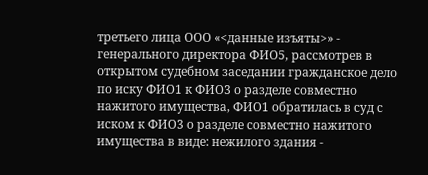третьего лица ООО «<данные изъяты>» - генерального директора ФИО5, рассмотрев в открытом судебном заседании гражданское дело по иску ФИО1 к ФИО3 о разделе совместно нажитого имущества, ФИО1 обратилась в суд с иском к ФИО3 о разделе совместно нажитого имущества в виде: нежилого здания -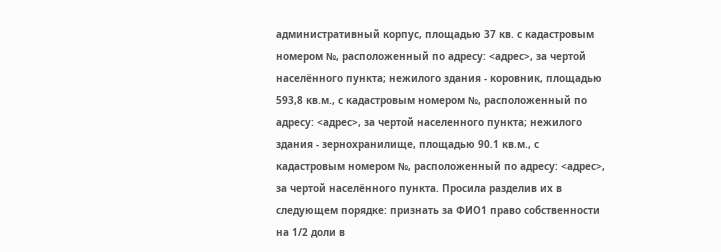административный корпус, площадью 37 кв. с кадастровым номером №, расположенный по адресу: <адрес>, за чертой населённого пункта; нежилого здания - коровник, площадью 593,8 кв.м., с кадастровым номером №, расположенный по адресу: <адрес>, за чертой населенного пункта; нежилого здания - зернохранилище, площадью 90.1 кв.м., с кадастровым номером №, расположенный по адресу: <адрес>, за чертой населённого пункта. Просила разделив их в следующем порядке: признать за ФИО1 право собственности на 1/2 доли в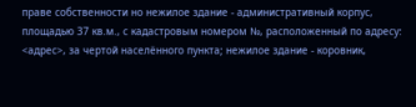праве собственности но нежилое здание - административный корпус, площадью 37 кв.м., с кадастровым номером №, расположенный по адресу: <адрес>, за чертой населённого пункта; нежилое здание - коровник,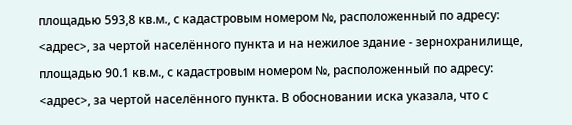площадью 593,8 кв.м., с кадастровым номером №, расположенный по адресу: <адрес>, за чертой населённого пункта и на нежилое здание - зернохранилище, площадью 90.1 кв.м., с кадастровым номером №, расположенный по адресу: <адрес>, за чертой населённого пункта. В обосновании иска указала, что с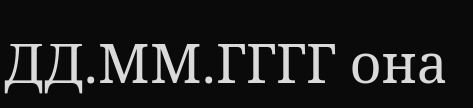ДД.ММ.ГГГГ она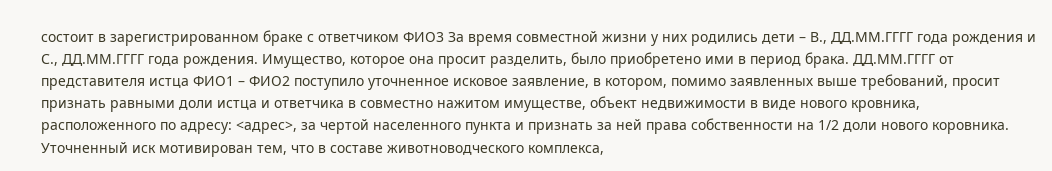состоит в зарегистрированном браке с ответчиком ФИО3 За время совместной жизни у них родились дети – В., ДД.ММ.ГГГГ года рождения и С., ДД.ММ.ГГГГ года рождения. Имущество, которое она просит разделить, было приобретено ими в период брака. ДД.ММ.ГГГГ от представителя истца ФИО1 – ФИО2 поступило уточненное исковое заявление, в котором, помимо заявленных выше требований, просит признать равными доли истца и ответчика в совместно нажитом имуществе, объект недвижимости в виде нового кровника, расположенного по адресу: <адрес>, за чертой населенного пункта и признать за ней права собственности на 1/2 доли нового коровника. Уточненный иск мотивирован тем, что в составе животноводческого комплекса,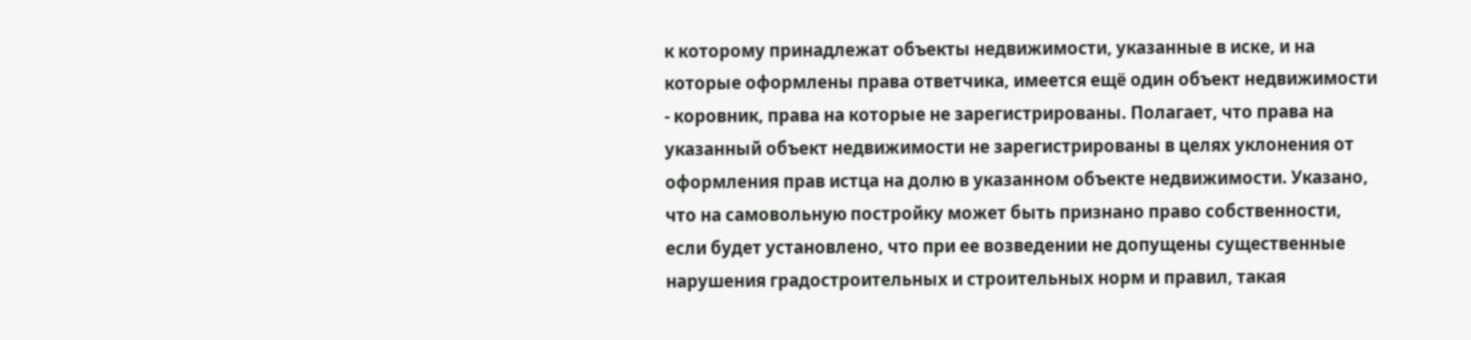к которому принадлежат объекты недвижимости, указанные в иске, и на которые оформлены права ответчика, имеется ещё один объект недвижимости - коровник, права на которые не зарегистрированы. Полагает, что права на указанный объект недвижимости не зарегистрированы в целях уклонения от оформления прав истца на долю в указанном объекте недвижимости. Указано, что на самовольную постройку может быть признано право собственности, если будет установлено, что при ее возведении не допущены существенные нарушения градостроительных и строительных норм и правил, такая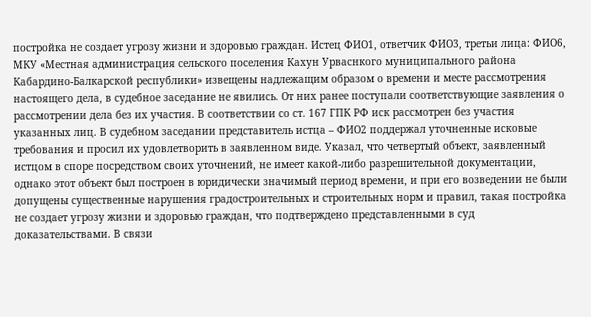постройка не создает угрозу жизни и здоровью граждан. Истец ФИО1, ответчик ФИО3, третьи лица: ФИО6, МКУ «Местная администрация сельского поселения Кахун Урваснкого муниципального района Кабардино-Балкарской республики» извещены надлежащим образом о времени и месте рассмотрения настоящего дела, в судебное заседание не явились. От них ранее поступали соответствующие заявления о рассмотрении дела без их участия. В соответствии со ст. 167 ГПК РФ иск рассмотрен без участия указанных лиц. В судебном заседании представитель истца – ФИО2 поддержал уточненные исковые требования и просил их удовлетворить в заявленном виде. Указал, что четвертый объект, заявленный истцом в споре посредством своих уточнений, не имеет какой-либо разрешительной документации, однако этот объект был построен в юридически значимый период времени, и при его возведении не были допущены существенные нарушения градостроительных и строительных норм и правил, такая постройка не создает угрозу жизни и здоровью граждан, что подтверждено представленными в суд доказательствами. В связи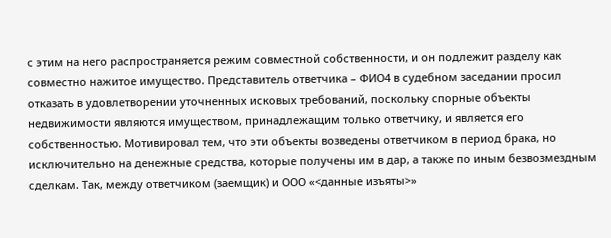с этим на него распространяется режим совместной собственности, и он подлежит разделу как совместно нажитое имущество. Представитель ответчика – ФИО4 в судебном заседании просил отказать в удовлетворении уточненных исковых требований, поскольку спорные объекты недвижимости являются имуществом, принадлежащим только ответчику, и является его собственностью. Мотивировал тем, что эти объекты возведены ответчиком в период брака, но исключительно на денежные средства, которые получены им в дар, а также по иным безвозмездным сделкам. Так, между ответчиком (заемщик) и ООО «<данные изъяты>»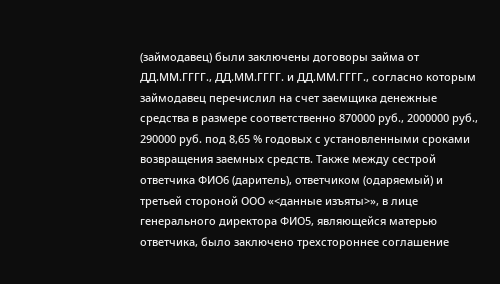(займодавец) были заключены договоры займа от ДД.ММ.ГГГГ., ДД.ММ.ГГГГ. и ДД.ММ.ГГГГ., согласно которым займодавец перечислил на счет заемщика денежные средства в размере соответственно 870000 руб., 2000000 руб., 290000 руб. под 8,65 % годовых с установленными сроками возвращения заемных средств. Также между сестрой ответчика ФИО6 (даритель), ответчиком (одаряемый) и третьей стороной ООО «<данные изъяты>», в лице генерального директора ФИО5, являющейся матерью ответчика, было заключено трехстороннее соглашение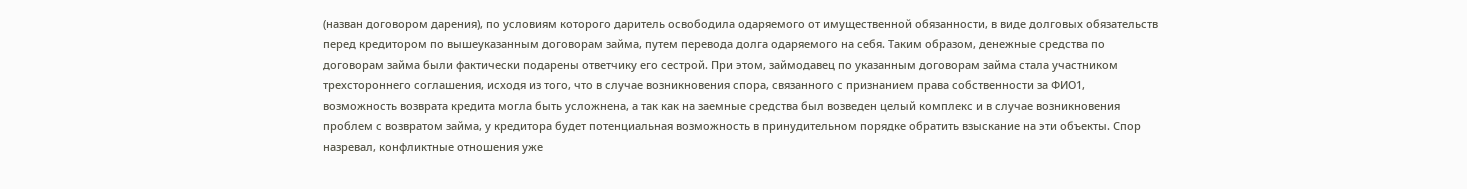(назван договором дарения), по условиям которого даритель освободила одаряемого от имущественной обязанности, в виде долговых обязательств перед кредитором по вышеуказанным договорам займа, путем перевода долга одаряемого на себя. Таким образом, денежные средства по договорам займа были фактически подарены ответчику его сестрой. При этом, займодавец по указанным договорам займа стала участником трехстороннего соглашения, исходя из того, что в случае возникновения спора, связанного с признанием права собственности за ФИО1, возможность возврата кредита могла быть усложнена, а так как на заемные средства был возведен целый комплекс и в случае возникновения проблем с возвратом займа, у кредитора будет потенциальная возможность в принудительном порядке обратить взыскание на эти объекты. Спор назревал, конфликтные отношения уже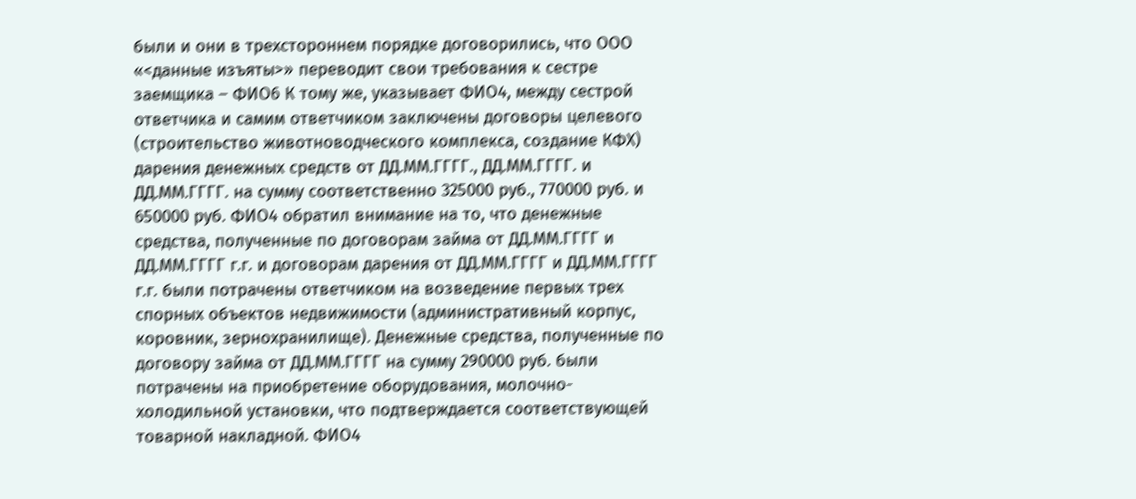были и они в трехстороннем порядке договорились, что ООО «<данные изъяты>» переводит свои требования к сестре заемщика – ФИО6 К тому же, указывает ФИО4, между сестрой ответчика и самим ответчиком заключены договоры целевого (строительство животноводческого комплекса, создание КФХ) дарения денежных средств от ДД.ММ.ГГГГ., ДД.ММ.ГГГГ. и ДД.ММ.ГГГГ. на сумму соответственно 325000 руб., 770000 руб. и 650000 руб. ФИО4 обратил внимание на то, что денежные средства, полученные по договорам займа от ДД.ММ.ГГГГ и ДД.ММ.ГГГГ г.г. и договорам дарения от ДД.ММ.ГГГГ и ДД.ММ.ГГГГ г.г. были потрачены ответчиком на возведение первых трех спорных объектов недвижимости (административный корпус, коровник, зернохранилище). Денежные средства, полученные по договору займа от ДД.ММ.ГГГГ на сумму 290000 руб. были потрачены на приобретение оборудования, молочно-холодильной установки, что подтверждается соответствующей товарной накладной. ФИО4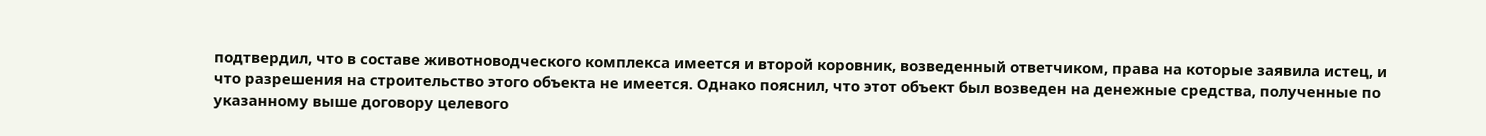подтвердил, что в составе животноводческого комплекса имеется и второй коровник, возведенный ответчиком, права на которые заявила истец, и что разрешения на строительство этого объекта не имеется. Однако пояснил, что этот объект был возведен на денежные средства, полученные по указанному выше договору целевого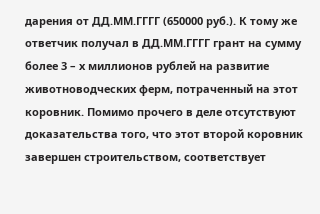дарения от ДД.ММ.ГГГГ (650000 руб.). К тому же ответчик получал в ДД.ММ.ГГГГ грант на сумму более 3 – х миллионов рублей на развитие животноводческих ферм, потраченный на этот коровник. Помимо прочего в деле отсутствуют доказательства того, что этот второй коровник завершен строительством, соответствует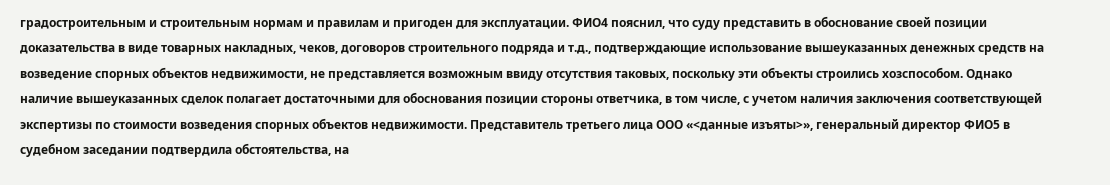градостроительным и строительным нормам и правилам и пригоден для эксплуатации. ФИО4 пояснил, что суду представить в обоснование своей позиции доказательства в виде товарных накладных, чеков, договоров строительного подряда и т.д., подтверждающие использование вышеуказанных денежных средств на возведение спорных объектов недвижимости, не представляется возможным ввиду отсутствия таковых, поскольку эти объекты строились хозспособом. Однако наличие вышеуказанных сделок полагает достаточными для обоснования позиции стороны ответчика, в том числе, с учетом наличия заключения соответствующей экспертизы по стоимости возведения спорных объектов недвижимости. Представитель третьего лица ООО «<данные изъяты>», генеральный директор ФИО5 в судебном заседании подтвердила обстоятельства, на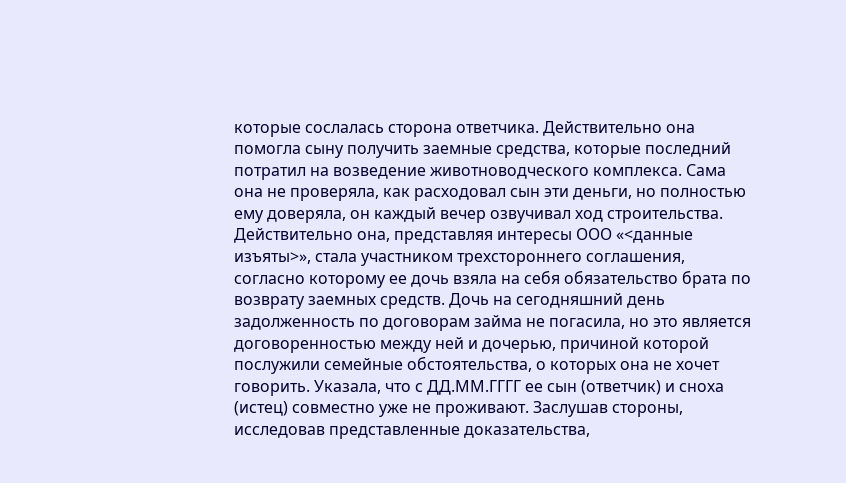которые сослалась сторона ответчика. Действительно она помогла сыну получить заемные средства, которые последний потратил на возведение животноводческого комплекса. Сама она не проверяла, как расходовал сын эти деньги, но полностью ему доверяла, он каждый вечер озвучивал ход строительства. Действительно она, представляя интересы ООО «<данные изъяты>», стала участником трехстороннего соглашения, согласно которому ее дочь взяла на себя обязательство брата по возврату заемных средств. Дочь на сегодняшний день задолженность по договорам займа не погасила, но это является договоренностью между ней и дочерью, причиной которой послужили семейные обстоятельства, о которых она не хочет говорить. Указала, что с ДД.ММ.ГГГГ ее сын (ответчик) и сноха (истец) совместно уже не проживают. Заслушав стороны, исследовав представленные доказательства,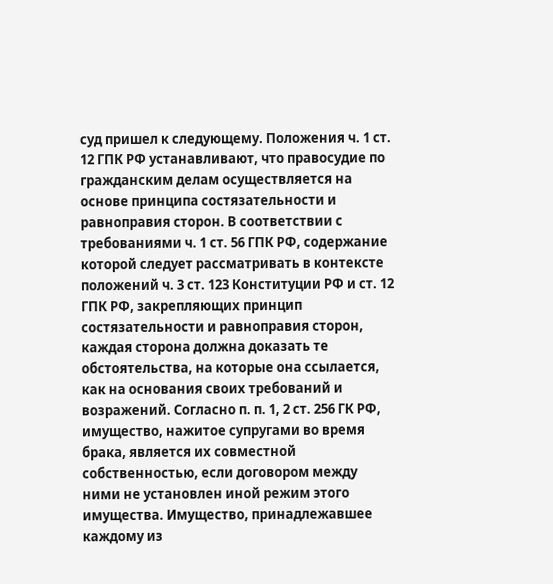суд пришел к следующему. Положения ч. 1 ст. 12 ГПК РФ устанавливают, что правосудие по гражданским делам осуществляется на основе принципа состязательности и равноправия сторон. В соответствии с требованиями ч. 1 ст. 56 ГПК РФ, содержание которой следует рассматривать в контексте положений ч. 3 ст. 123 Конституции РФ и ст. 12 ГПК РФ, закрепляющих принцип состязательности и равноправия сторон, каждая сторона должна доказать те обстоятельства, на которые она ссылается, как на основания своих требований и возражений. Согласно п. п. 1, 2 ст. 256 ГК РФ, имущество, нажитое супругами во время брака, является их совместной собственностью, если договором между ними не установлен иной режим этого имущества. Имущество, принадлежавшее каждому из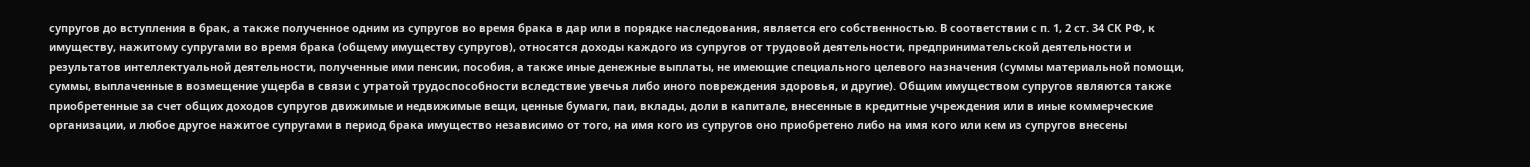супругов до вступления в брак, а также полученное одним из супругов во время брака в дар или в порядке наследования, является его собственностью. В соответствии с п. 1, 2 ст. 34 СК РФ, к имуществу, нажитому супругами во время брака (общему имуществу супругов), относятся доходы каждого из супругов от трудовой деятельности, предпринимательской деятельности и результатов интеллектуальной деятельности, полученные ими пенсии, пособия, а также иные денежные выплаты, не имеющие специального целевого назначения (суммы материальной помощи, суммы, выплаченные в возмещение ущерба в связи с утратой трудоспособности вследствие увечья либо иного повреждения здоровья, и другие). Общим имуществом супругов являются также приобретенные за счет общих доходов супругов движимые и недвижимые вещи, ценные бумаги, паи, вклады, доли в капитале, внесенные в кредитные учреждения или в иные коммерческие организации, и любое другое нажитое супругами в период брака имущество независимо от того, на имя кого из супругов оно приобретено либо на имя кого или кем из супругов внесены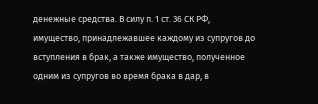денежные средства. В силу п. 1 ст. 36 СК РФ, имущество, принадлежавшее каждому из супругов до вступления в брак, а также имущество, полученное одним из супругов во время брака в дар, в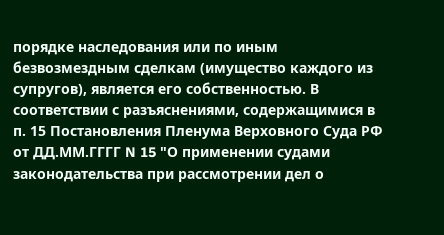порядке наследования или по иным безвозмездным сделкам (имущество каждого из супругов), является его собственностью. В соответствии с разъяснениями, содержащимися в п. 15 Постановления Пленума Верховного Суда РФ от ДД.ММ.ГГГГ N 15 "О применении судами законодательства при рассмотрении дел о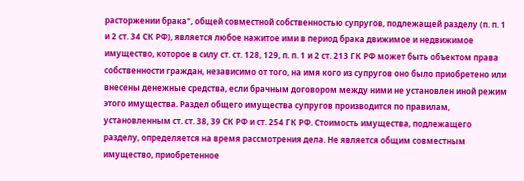расторжении брака", общей совместной собственностью супругов, подлежащей разделу (п. п. 1 и 2 ст. 34 СК РФ), является любое нажитое ими в период брака движимое и недвижимое имущество, которое в силу ст. ст. 128, 129, п. п. 1 и 2 ст. 213 ГК РФ может быть объектом права собственности граждан, независимо от того, на имя кого из супругов оно было приобретено или внесены денежные средства, если брачным договором между ними не установлен иной режим этого имущества. Раздел общего имущества супругов производится по правилам, установленным ст. ст. 38, 39 СК РФ и ст. 254 ГК РФ. Стоимость имущества, подлежащего разделу, определяется на время рассмотрения дела. Не является общим совместным имущество, приобретенное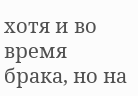хотя и во время брака, но на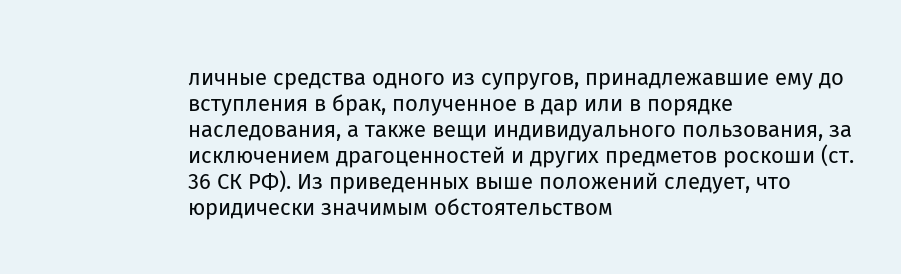личные средства одного из супругов, принадлежавшие ему до вступления в брак, полученное в дар или в порядке наследования, а также вещи индивидуального пользования, за исключением драгоценностей и других предметов роскоши (ст. 36 СК РФ). Из приведенных выше положений следует, что юридически значимым обстоятельством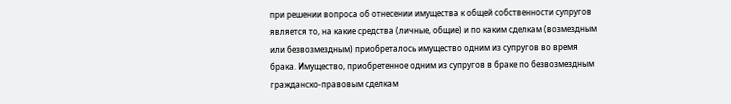при решении вопроса об отнесении имущества к общей собственности супругов является то, на какие средства (личные, общие) и по каким сделкам (возмездным или безвозмездным) приобреталось имущество одним из супругов во время брака. Имущество, приобретенное одним из супругов в браке по безвозмездным гражданско-правовым сделкам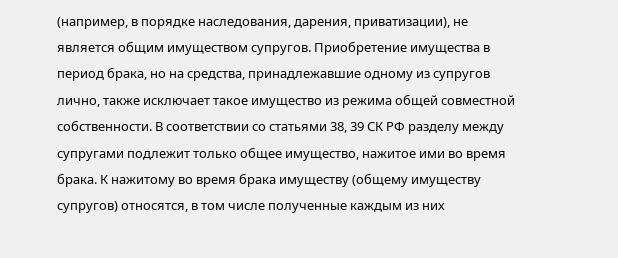(например, в порядке наследования, дарения, приватизации), не является общим имуществом супругов. Приобретение имущества в период брака, но на средства, принадлежавшие одному из супругов лично, также исключает такое имущество из режима общей совместной собственности. В соответствии со статьями 38, 39 СК РФ разделу между супругами подлежит только общее имущество, нажитое ими во время брака. К нажитому во время брака имуществу (общему имуществу супругов) относятся, в том числе полученные каждым из них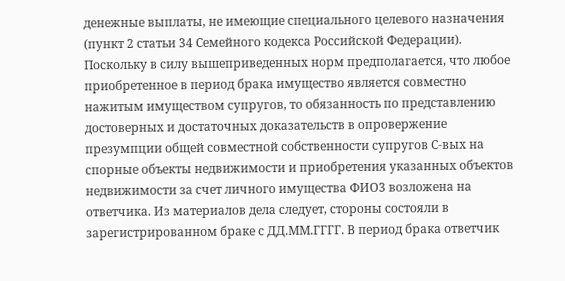денежные выплаты, не имеющие специального целевого назначения (пункт 2 статьи 34 Семейного кодекса Российской Федерации). Поскольку в силу вышеприведенных норм предполагается, что любое приобретенное в период брака имущество является совместно нажитым имуществом супругов, то обязанность по представлению достоверных и достаточных доказательств в опровержение презумпции общей совместной собственности супругов С-вых на спорные объекты недвижимости и приобретения указанных объектов недвижимости за счет личного имущества ФИО3 возложена на ответчика. Из материалов дела следует, стороны состояли в зарегистрированном браке с ДД.ММ.ГГГГ. В период брака ответчик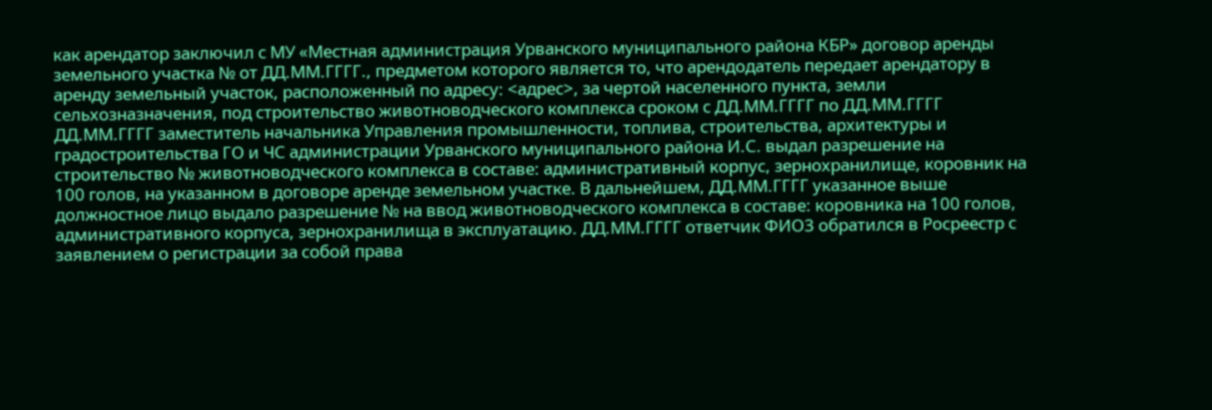как арендатор заключил с МУ «Местная администрация Урванского муниципального района КБР» договор аренды земельного участка № от ДД.ММ.ГГГГ., предметом которого является то, что арендодатель передает арендатору в аренду земельный участок, расположенный по адресу: <адрес>, за чертой населенного пункта, земли сельхозназначения, под строительство животноводческого комплекса сроком с ДД.ММ.ГГГГ по ДД.ММ.ГГГГ ДД.ММ.ГГГГ заместитель начальника Управления промышленности, топлива, строительства, архитектуры и градостроительства ГО и ЧС администрации Урванского муниципального района И.С. выдал разрешение на строительство № животноводческого комплекса в составе: административный корпус, зернохранилище, коровник на 100 голов, на указанном в договоре аренде земельном участке. В дальнейшем, ДД.ММ.ГГГГ указанное выше должностное лицо выдало разрешение № на ввод животноводческого комплекса в составе: коровника на 100 голов, административного корпуса, зернохранилища в эксплуатацию. ДД.ММ.ГГГГ ответчик ФИО3 обратился в Росреестр с заявлением о регистрации за собой права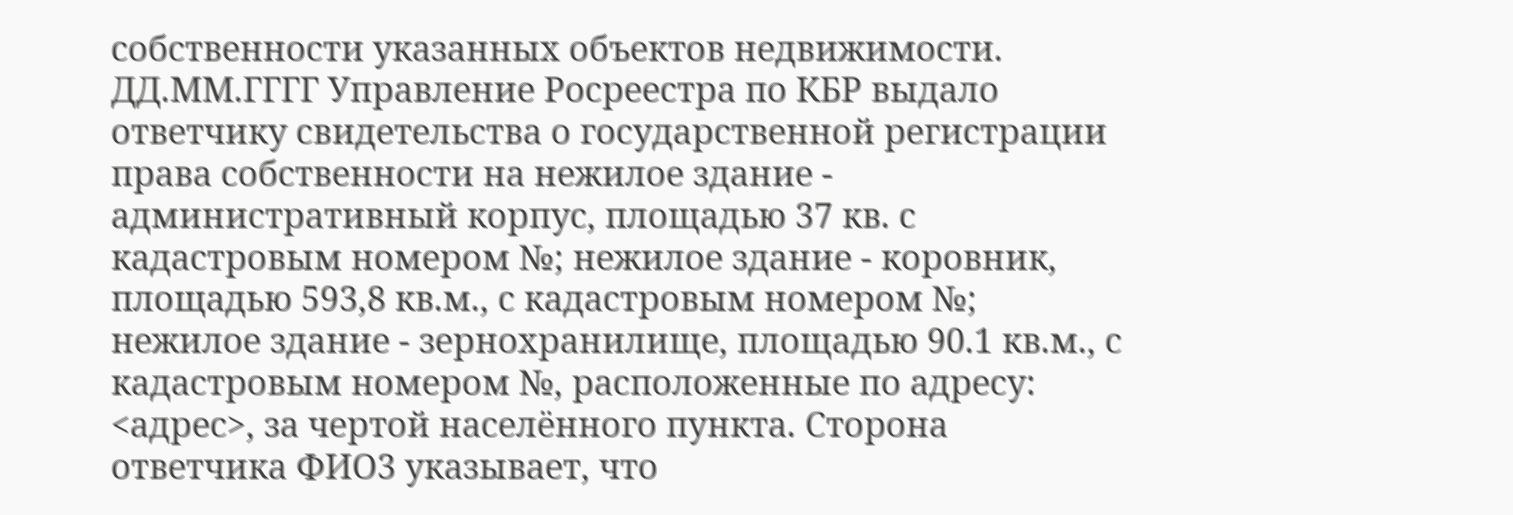собственности указанных объектов недвижимости. ДД.ММ.ГГГГ Управление Росреестра по КБР выдало ответчику свидетельства о государственной регистрации права собственности на нежилое здание - административный корпус, площадью 37 кв. с кадастровым номером №; нежилое здание - коровник, площадью 593,8 кв.м., с кадастровым номером №; нежилое здание - зернохранилище, площадью 90.1 кв.м., с кадастровым номером №, расположенные по адресу: <адрес>, за чертой населённого пункта. Сторона ответчика ФИО3 указывает, что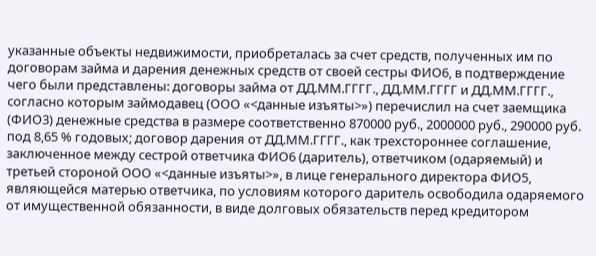указанные объекты недвижимости, приобреталась за счет средств, полученных им по договорам займа и дарения денежных средств от своей сестры ФИО6, в подтверждение чего были представлены: договоры займа от ДД.ММ.ГГГГ., ДД.ММ.ГГГГ и ДД.ММ.ГГГГ., согласно которым займодавец (ООО «<данные изъяты>») перечислил на счет заемщика (ФИО3) денежные средства в размере соответственно 870000 руб., 2000000 руб., 290000 руб. под 8,65 % годовых; договор дарения от ДД.ММ.ГГГГ., как трехстороннее соглашение, заключенное между сестрой ответчика ФИО6 (даритель), ответчиком (одаряемый) и третьей стороной ООО «<данные изъяты>», в лице генерального директора ФИО5, являющейся матерью ответчика, по условиям которого даритель освободила одаряемого от имущественной обязанности, в виде долговых обязательств перед кредитором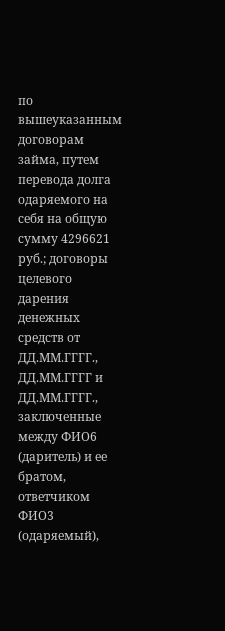по вышеуказанным договорам займа, путем перевода долга одаряемого на себя на общую сумму 4296621 руб.; договоры целевого дарения денежных средств от ДД.ММ.ГГГГ., ДД.ММ.ГГГГ и ДД.ММ.ГГГГ., заключенные между ФИО6 (даритель) и ее братом, ответчиком ФИО3 (одаряемый),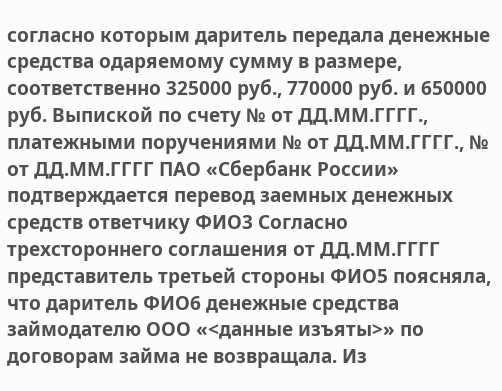согласно которым даритель передала денежные средства одаряемому сумму в размере, соответственно 325000 руб., 770000 руб. и 650000 руб. Выпиской по счету № от ДД.ММ.ГГГГ., платежными поручениями № от ДД.ММ.ГГГГ., № от ДД.ММ.ГГГГ ПАО «Сбербанк России» подтверждается перевод заемных денежных средств ответчику ФИО3 Согласно трехстороннего соглашения от ДД.ММ.ГГГГ представитель третьей стороны ФИО5 поясняла, что даритель ФИО6 денежные средства займодателю ООО «<данные изъяты>» по договорам займа не возвращала. Из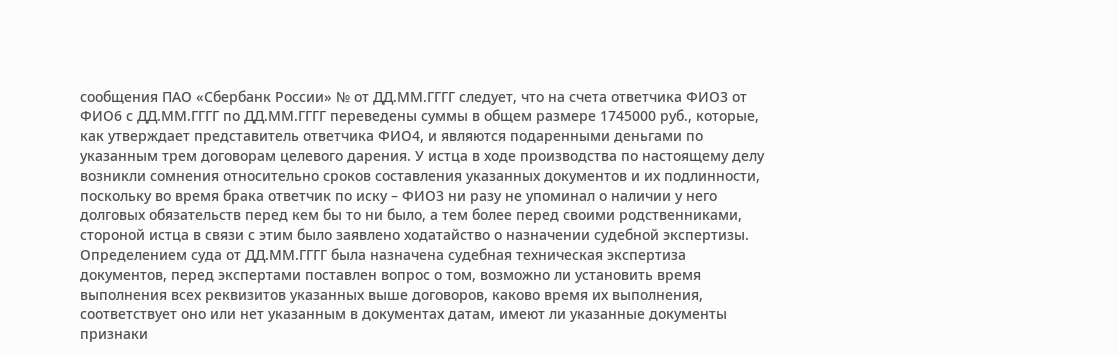сообщения ПАО «Сбербанк России» № от ДД.ММ.ГГГГ следует, что на счета ответчика ФИО3 от ФИО6 с ДД.ММ.ГГГГ по ДД.ММ.ГГГГ переведены суммы в общем размере 1745000 руб., которые, как утверждает представитель ответчика ФИО4, и являются подаренными деньгами по указанным трем договорам целевого дарения. У истца в ходе производства по настоящему делу возникли сомнения относительно сроков составления указанных документов и их подлинности, поскольку во время брака ответчик по иску – ФИО3 ни разу не упоминал о наличии у него долговых обязательств перед кем бы то ни было, а тем более перед своими родственниками, стороной истца в связи с этим было заявлено ходатайство о назначении судебной экспертизы. Определением суда от ДД.ММ.ГГГГ была назначена судебная техническая экспертиза документов, перед экспертами поставлен вопрос о том, возможно ли установить время выполнения всех реквизитов указанных выше договоров, каково время их выполнения, соответствует оно или нет указанным в документах датам, имеют ли указанные документы признаки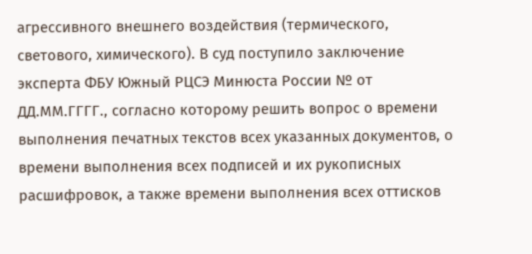агрессивного внешнего воздействия (термического, светового, химического). В суд поступило заключение эксперта ФБУ Южный РЦСЭ Минюста России № от ДД.ММ.ГГГГ., согласно которому решить вопрос о времени выполнения печатных текстов всех указанных документов, о времени выполнения всех подписей и их рукописных расшифровок, а также времени выполнения всех оттисков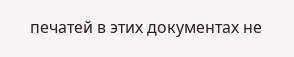печатей в этих документах не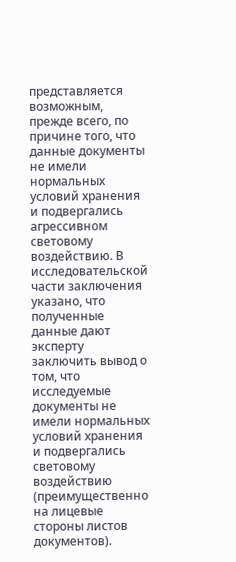представляется возможным, прежде всего, по причине того, что данные документы не имели нормальных условий хранения и подвергались агрессивном световому воздействию. В исследовательской части заключения указано, что полученные данные дают эксперту заключить вывод о том, что исследуемые документы не имели нормальных условий хранения и подвергались световому воздействию (преимущественно на лицевые стороны листов документов).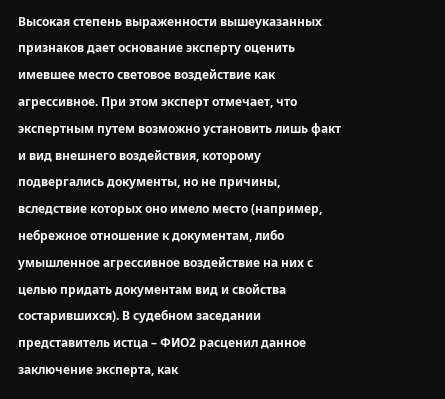Высокая степень выраженности вышеуказанных признаков дает основание эксперту оценить имевшее место световое воздействие как агрессивное. При этом эксперт отмечает, что экспертным путем возможно установить лишь факт и вид внешнего воздействия, которому подвергались документы, но не причины, вследствие которых оно имело место (например, небрежное отношение к документам, либо умышленное агрессивное воздействие на них с целью придать документам вид и свойства состарившихся). В судебном заседании представитель истца – ФИО2 расценил данное заключение эксперта, как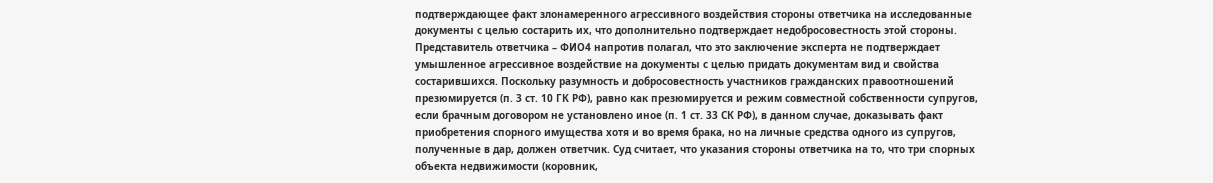подтверждающее факт злонамеренного агрессивного воздействия стороны ответчика на исследованные документы с целью состарить их, что дополнительно подтверждает недобросовестность этой стороны. Представитель ответчика – ФИО4 напротив полагал, что это заключение эксперта не подтверждает умышленное агрессивное воздействие на документы с целью придать документам вид и свойства состарившихся. Поскольку разумность и добросовестность участников гражданских правоотношений презюмируется (п. 3 ст. 10 ГК РФ), равно как презюмируется и режим совместной собственности супругов, если брачным договором не установлено иное (п. 1 ст. 33 СК РФ), в данном случае, доказывать факт приобретения спорного имущества хотя и во время брака, но на личные средства одного из супругов, полученные в дар, должен ответчик. Суд считает, что указания стороны ответчика на то, что три спорных объекта недвижимости (коровник,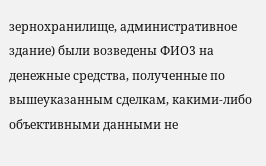зернохранилище, административное здание) были возведены ФИО3 на денежные средства, полученные по вышеуказанным сделкам, какими-либо объективными данными не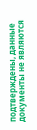подтверждены, данные документы не являются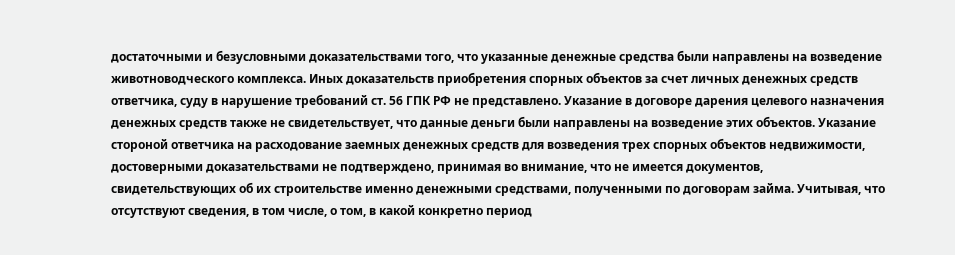достаточными и безусловными доказательствами того, что указанные денежные средства были направлены на возведение животноводческого комплекса. Иных доказательств приобретения спорных объектов за счет личных денежных средств ответчика, суду в нарушение требований ст. 56 ГПК РФ не представлено. Указание в договоре дарения целевого назначения денежных средств также не свидетельствует, что данные деньги были направлены на возведение этих объектов. Указание стороной ответчика на расходование заемных денежных средств для возведения трех спорных объектов недвижимости, достоверными доказательствами не подтверждено, принимая во внимание, что не имеется документов, свидетельствующих об их строительстве именно денежными средствами, полученными по договорам займа. Учитывая, что отсутствуют сведения, в том числе, о том, в какой конкретно период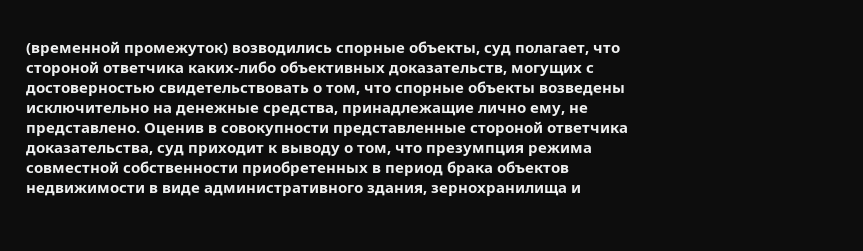(временной промежуток) возводились спорные объекты, суд полагает, что стороной ответчика каких-либо объективных доказательств, могущих с достоверностью свидетельствовать о том, что спорные объекты возведены исключительно на денежные средства, принадлежащие лично ему, не представлено. Оценив в совокупности представленные стороной ответчика доказательства, суд приходит к выводу о том, что презумпция режима совместной собственности приобретенных в период брака объектов недвижимости в виде административного здания, зернохранилища и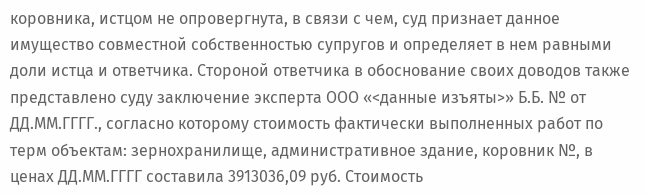коровника, истцом не опровергнута, в связи с чем, суд признает данное имущество совместной собственностью супругов и определяет в нем равными доли истца и ответчика. Стороной ответчика в обоснование своих доводов также представлено суду заключение эксперта ООО «<данные изъяты>» Б.Б. № от ДД.ММ.ГГГГ., согласно которому стоимость фактически выполненных работ по терм объектам: зернохранилище, административное здание, коровник №, в ценах ДД.ММ.ГГГГ составила 3913036,09 руб. Стоимость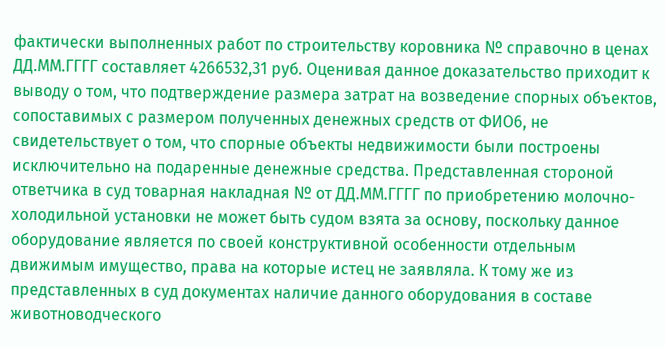фактически выполненных работ по строительству коровника № справочно в ценах ДД.ММ.ГГГГ составляет 4266532,31 руб. Оценивая данное доказательство приходит к выводу о том, что подтверждение размера затрат на возведение спорных объектов, сопоставимых с размером полученных денежных средств от ФИО6, не свидетельствует о том, что спорные объекты недвижимости были построены исключительно на подаренные денежные средства. Представленная стороной ответчика в суд товарная накладная № от ДД.ММ.ГГГГ по приобретению молочно-холодильной установки не может быть судом взята за основу, поскольку данное оборудование является по своей конструктивной особенности отдельным движимым имущество, права на которые истец не заявляла. К тому же из представленных в суд документах наличие данного оборудования в составе животноводческого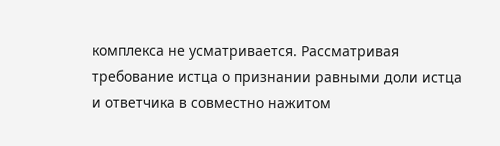комплекса не усматривается. Рассматривая требование истца о признании равными доли истца и ответчика в совместно нажитом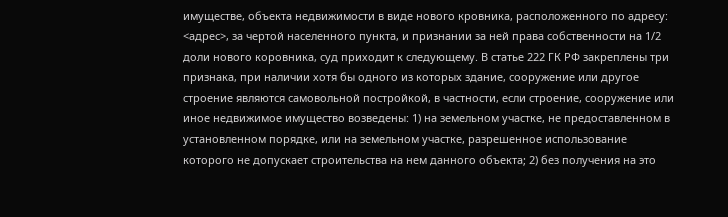имуществе, объекта недвижимости в виде нового кровника, расположенного по адресу: <адрес>, за чертой населенного пункта, и признании за ней права собственности на 1/2 доли нового коровника, суд приходит к следующему. В статье 222 ГК РФ закреплены три признака, при наличии хотя бы одного из которых здание, сооружение или другое строение являются самовольной постройкой, в частности, если строение, сооружение или иное недвижимое имущество возведены: 1) на земельном участке, не предоставленном в установленном порядке, или на земельном участке, разрешенное использование которого не допускает строительства на нем данного объекта; 2) без получения на это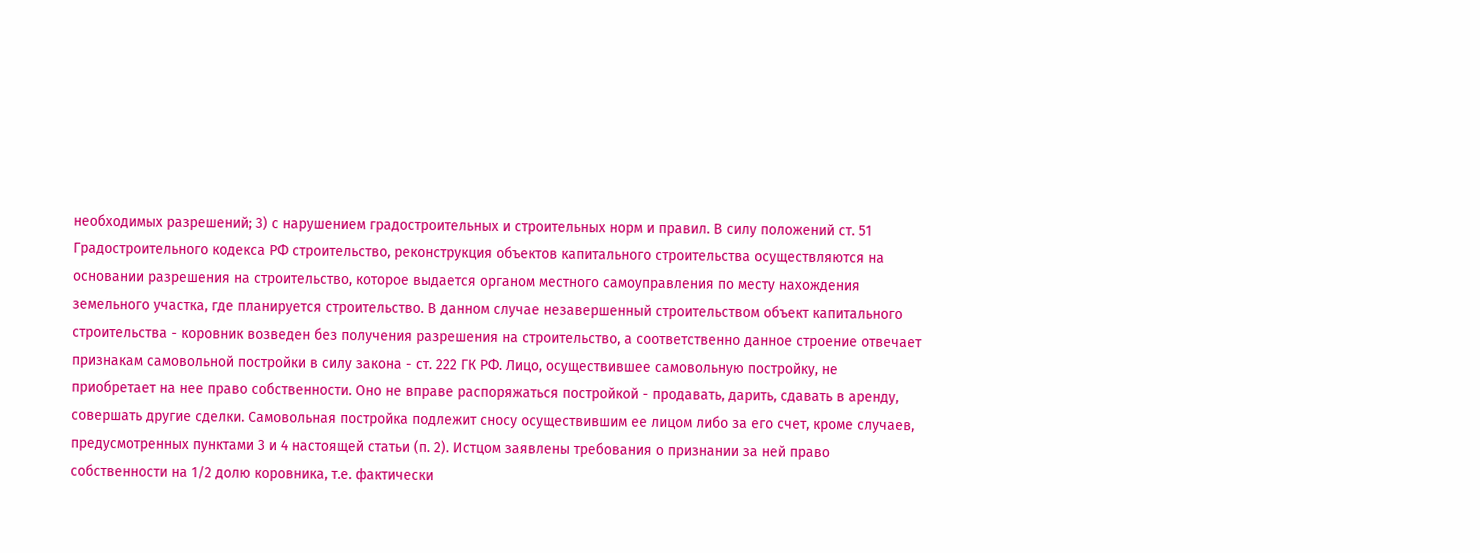необходимых разрешений; 3) с нарушением градостроительных и строительных норм и правил. В силу положений ст. 51 Градостроительного кодекса РФ строительство, реконструкция объектов капитального строительства осуществляются на основании разрешения на строительство, которое выдается органом местного самоуправления по месту нахождения земельного участка, где планируется строительство. В данном случае незавершенный строительством объект капитального строительства - коровник возведен без получения разрешения на строительство, а соответственно данное строение отвечает признакам самовольной постройки в силу закона - ст. 222 ГК РФ. Лицо, осуществившее самовольную постройку, не приобретает на нее право собственности. Оно не вправе распоряжаться постройкой - продавать, дарить, сдавать в аренду, совершать другие сделки. Самовольная постройка подлежит сносу осуществившим ее лицом либо за его счет, кроме случаев, предусмотренных пунктами 3 и 4 настоящей статьи (п. 2). Истцом заявлены требования о признании за ней право собственности на 1/2 долю коровника, т.е. фактически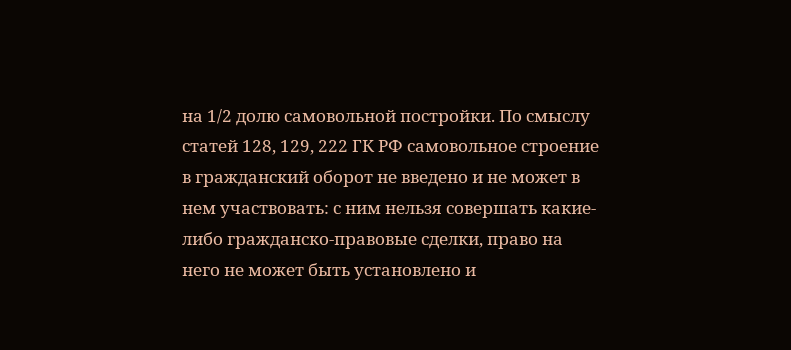на 1/2 долю самовольной постройки. По смыслу статей 128, 129, 222 ГК РФ самовольное строение в гражданский оборот не введено и не может в нем участвовать: с ним нельзя совершать какие-либо гражданско-правовые сделки, право на него не может быть установлено и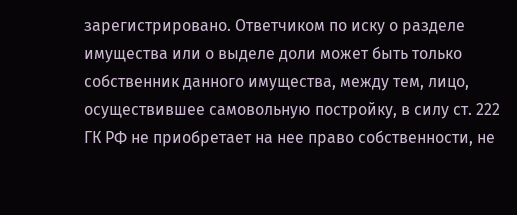зарегистрировано. Ответчиком по иску о разделе имущества или о выделе доли может быть только собственник данного имущества, между тем, лицо, осуществившее самовольную постройку, в силу ст. 222 ГК РФ не приобретает на нее право собственности, не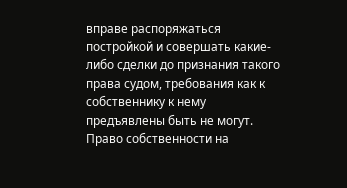вправе распоряжаться постройкой и совершать какие-либо сделки до признания такого права судом, требования как к собственнику к нему предъявлены быть не могут. Право собственности на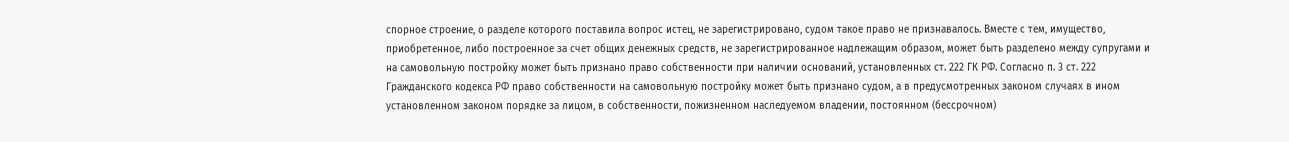спорное строение, о разделе которого поставила вопрос истец, не зарегистрировано, судом такое право не признавалось. Вместе с тем, имущество, приобретенное, либо построенное за счет общих денежных средств, не зарегистрированное надлежащим образом, может быть разделено между супругами и на самовольную постройку может быть признано право собственности при наличии оснований, установленных ст. 222 ГК РФ. Согласно п. 3 ст. 222 Гражданского кодекса РФ право собственности на самовольную постройку может быть признано судом, а в предусмотренных законом случаях в ином установленном законом порядке за лицом, в собственности, пожизненном наследуемом владении, постоянном (бессрочном)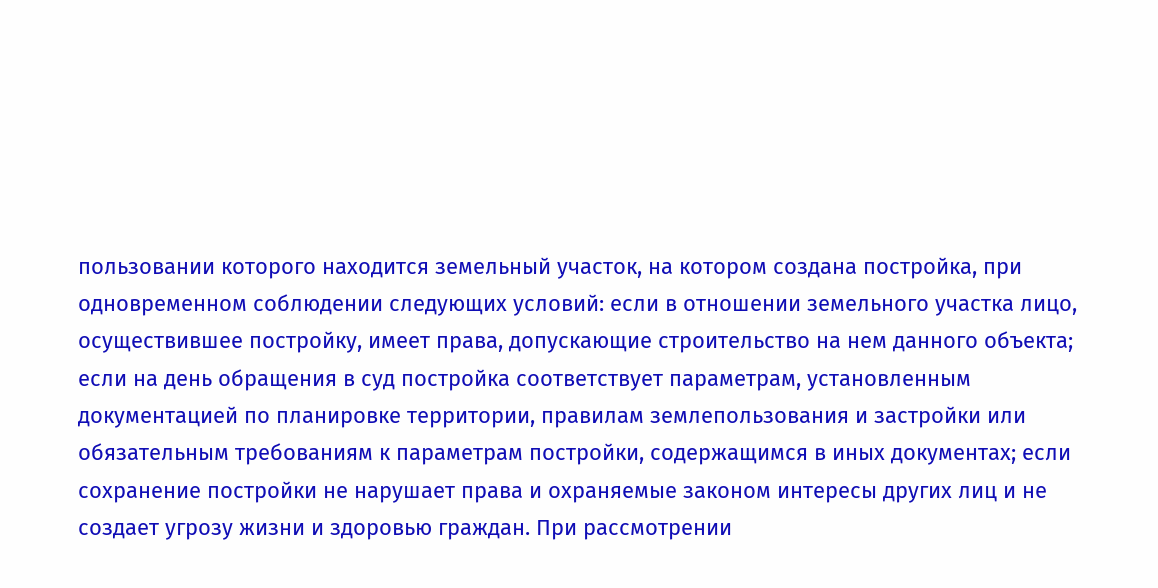пользовании которого находится земельный участок, на котором создана постройка, при одновременном соблюдении следующих условий: если в отношении земельного участка лицо, осуществившее постройку, имеет права, допускающие строительство на нем данного объекта; если на день обращения в суд постройка соответствует параметрам, установленным документацией по планировке территории, правилам землепользования и застройки или обязательным требованиям к параметрам постройки, содержащимся в иных документах; если сохранение постройки не нарушает права и охраняемые законом интересы других лиц и не создает угрозу жизни и здоровью граждан. При рассмотрении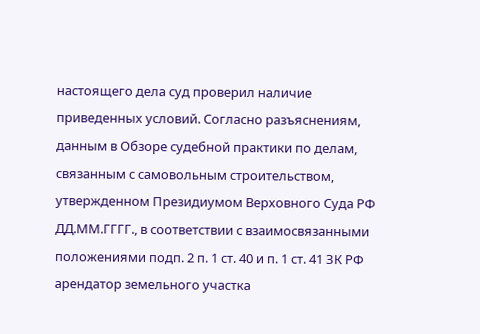настоящего дела суд проверил наличие приведенных условий. Согласно разъяснениям, данным в Обзоре судебной практики по делам, связанным с самовольным строительством, утвержденном Президиумом Верховного Суда РФ ДД.ММ.ГГГГ., в соответствии с взаимосвязанными положениями подп. 2 п. 1 ст. 40 и п. 1 ст. 41 ЗК РФ арендатор земельного участка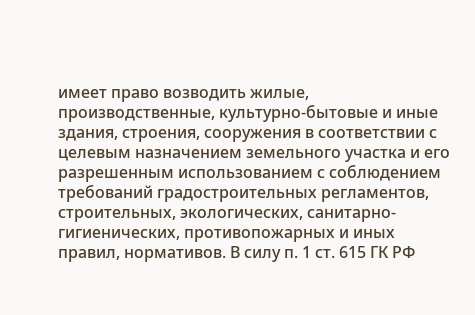имеет право возводить жилые, производственные, культурно-бытовые и иные здания, строения, сооружения в соответствии с целевым назначением земельного участка и его разрешенным использованием с соблюдением требований градостроительных регламентов, строительных, экологических, санитарно-гигиенических, противопожарных и иных правил, нормативов. В силу п. 1 ст. 615 ГК РФ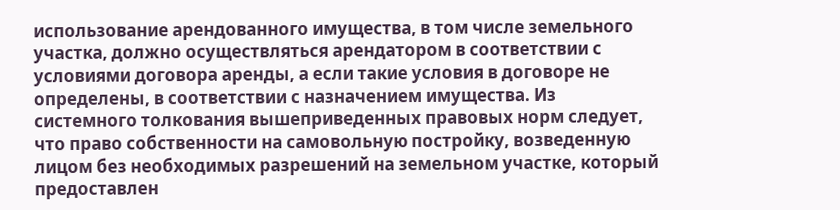использование арендованного имущества, в том числе земельного участка, должно осуществляться арендатором в соответствии с условиями договора аренды, а если такие условия в договоре не определены, в соответствии с назначением имущества. Из системного толкования вышеприведенных правовых норм следует, что право собственности на самовольную постройку, возведенную лицом без необходимых разрешений на земельном участке, который предоставлен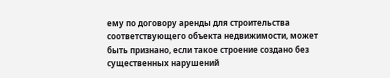ему по договору аренды для строительства соответствующего объекта недвижимости, может быть признано, если такое строение создано без существенных нарушений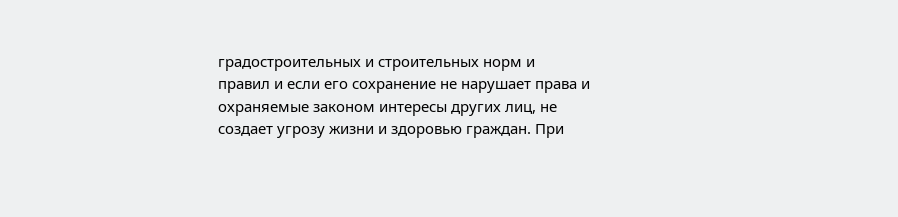градостроительных и строительных норм и правил и если его сохранение не нарушает права и охраняемые законом интересы других лиц, не создает угрозу жизни и здоровью граждан. При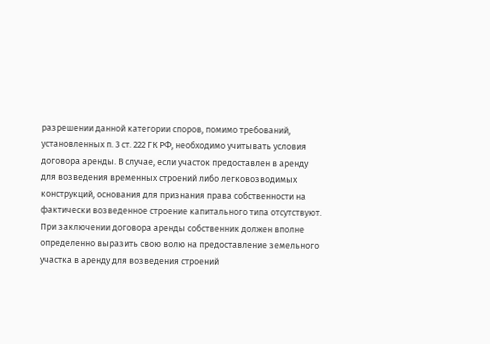разрешении данной категории споров, помимо требований, установленных п. 3 ст. 222 ГК РФ, необходимо учитывать условия договора аренды. В случае, если участок предоставлен в аренду для возведения временных строений либо легковозводимых конструкций, основания для признания права собственности на фактически возведенное строение капитального типа отсутствуют. При заключении договора аренды собственник должен вполне определенно выразить свою волю на предоставление земельного участка в аренду для возведения строений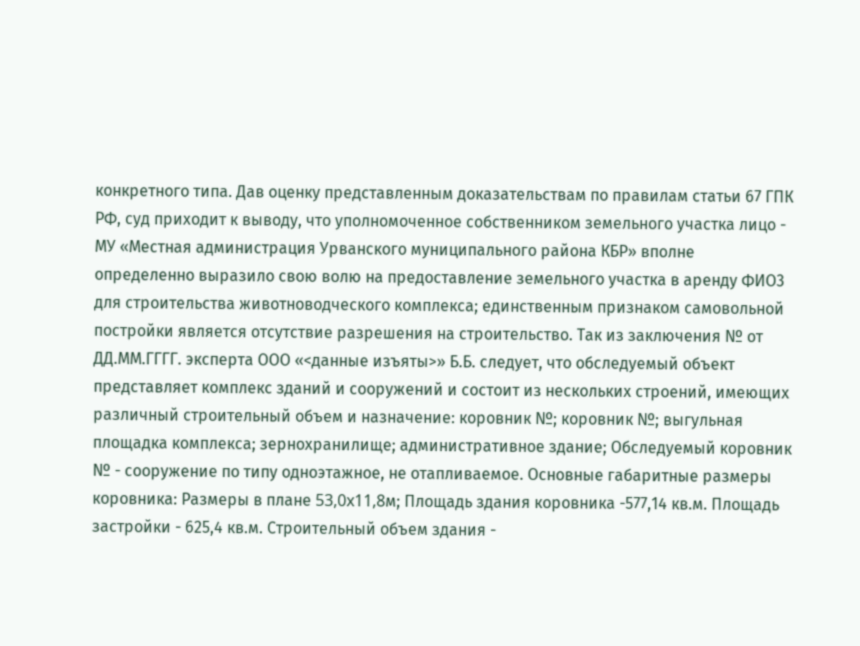конкретного типа. Дав оценку представленным доказательствам по правилам статьи 67 ГПК РФ, суд приходит к выводу, что уполномоченное собственником земельного участка лицо - МУ «Местная администрация Урванского муниципального района КБР» вполне определенно выразило свою волю на предоставление земельного участка в аренду ФИО3 для строительства животноводческого комплекса; единственным признаком самовольной постройки является отсутствие разрешения на строительство. Так из заключения № от ДД.ММ.ГГГГ. эксперта ООО «<данные изъяты>» Б.Б. следует, что обследуемый объект представляет комплекс зданий и сооружений и состоит из нескольких строений, имеющих различный строительный объем и назначение: коровник №; коровник №; выгульная площадка комплекса; зернохранилище; административное здание; Обследуемый коровник № - сооружение по типу одноэтажное, не отапливаемое. Основные габаритные размеры коровника: Размеры в плане 53,0x11,8м; Площадь здания коровника -577,14 кв.м. Площадь застройки - 625,4 кв.м. Строительный объем здания -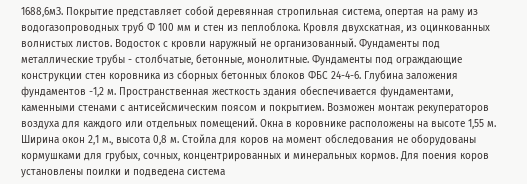1688,6мЗ. Покрытие представляет собой деревянная стропильная система, опертая на раму из водогазопроводных труб Ф 100 мм и стен из пеплоблока. Кровля двухскатная, из оцинкованных волнистых листов. Водосток с кровли наружный не организованный. Фундаменты под металлические трубы - столбчатые, бетонные, монолитные. Фундаменты под ограждающие конструкции стен коровника из сборных бетонных блоков ФБС 24-4-6. Глубина заложения фундаментов -1,2 м. Пространственная жесткость здания обеспечивается фундаментами, каменными стенами с антисейсмическим поясом и покрытием. Возможен монтаж рекуператоров воздуха для каждого или отдельных помещений. Окна в коровнике расположены на высоте 1,55 м. Ширина окон 2,1 м., высота 0,8 м. Стойла для коров на момент обследования не оборудованы кормушками для грубых, сочных, концентрированных и минеральных кормов. Для поения коров установлены поилки и подведена система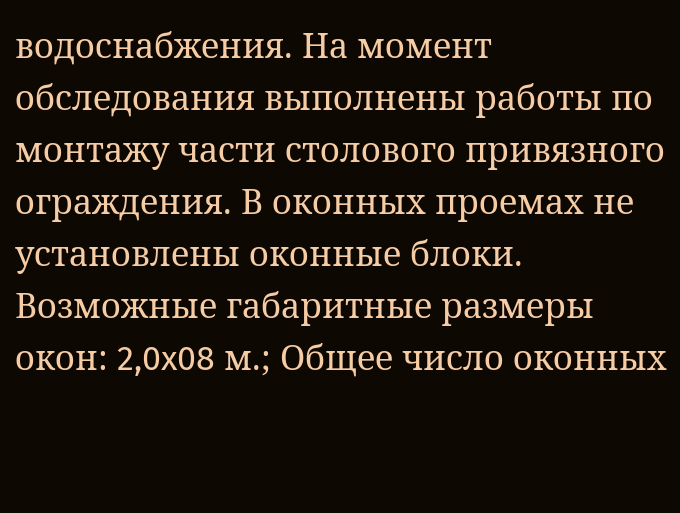водоснабжения. На момент обследования выполнены работы по монтажу части столового привязного ограждения. В оконных проемах не установлены оконные блоки. Возможные габаритные размеры окон: 2,0x08 м.; Общее число оконных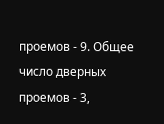проемов - 9. Общее число дверных проемов - 3,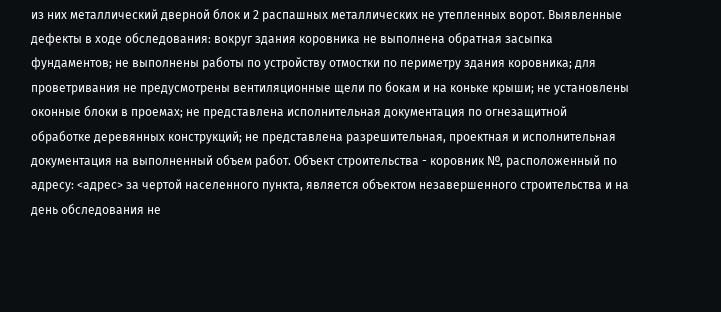из них металлический дверной блок и 2 распашных металлических не утепленных ворот. Выявленные дефекты в ходе обследования: вокруг здания коровника не выполнена обратная засыпка фундаментов; не выполнены работы по устройству отмостки по периметру здания коровника; для проветривания не предусмотрены вентиляционные щели по бокам и на коньке крыши; не установлены оконные блоки в проемах; не представлена исполнительная документация по огнезащитной обработке деревянных конструкций; не представлена разрешительная, проектная и исполнительная документация на выполненный объем работ. Объект строительства - коровник №, расположенный по адресу: <адрес> за чертой населенного пункта, является объектом незавершенного строительства и на день обследования не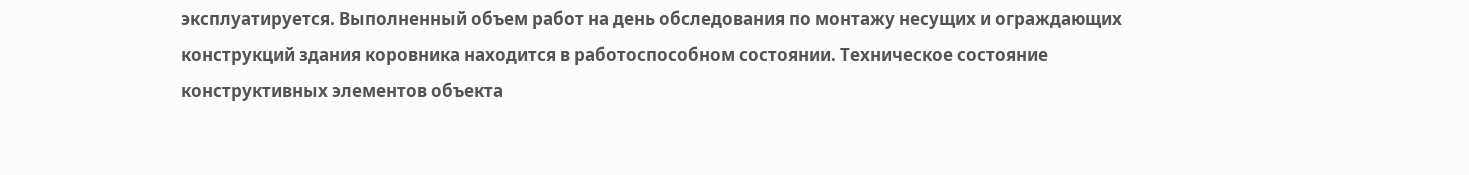эксплуатируется. Выполненный объем работ на день обследования по монтажу несущих и ограждающих конструкций здания коровника находится в работоспособном состоянии. Техническое состояние конструктивных элементов объекта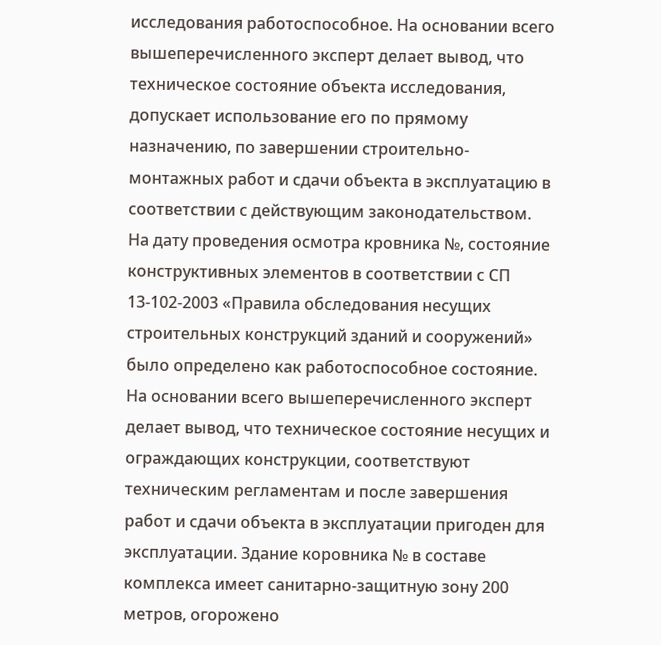исследования работоспособное. На основании всего вышеперечисленного эксперт делает вывод, что техническое состояние объекта исследования, допускает использование его по прямому назначению, по завершении строительно-монтажных работ и сдачи объекта в эксплуатацию в соответствии с действующим законодательством. На дату проведения осмотра кровника №, состояние конструктивных элементов в соответствии с СП 13-102-2003 «Правила обследования несущих строительных конструкций зданий и сооружений» было определено как работоспособное состояние. На основании всего вышеперечисленного эксперт делает вывод, что техническое состояние несущих и ограждающих конструкции, соответствуют техническим регламентам и после завершения работ и сдачи объекта в эксплуатации пригоден для эксплуатации. Здание коровника № в составе комплекса имеет санитарно-защитную зону 200 метров, огорожено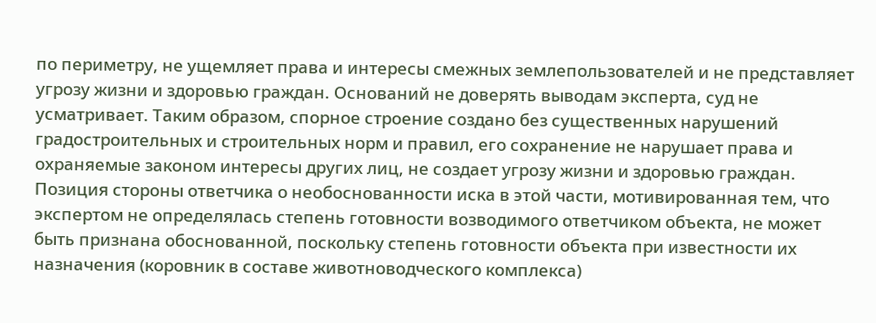по периметру, не ущемляет права и интересы смежных землепользователей и не представляет угрозу жизни и здоровью граждан. Оснований не доверять выводам эксперта, суд не усматривает. Таким образом, спорное строение создано без существенных нарушений градостроительных и строительных норм и правил, его сохранение не нарушает права и охраняемые законом интересы других лиц, не создает угрозу жизни и здоровью граждан. Позиция стороны ответчика о необоснованности иска в этой части, мотивированная тем, что экспертом не определялась степень готовности возводимого ответчиком объекта, не может быть признана обоснованной, поскольку степень готовности объекта при известности их назначения (коровник в составе животноводческого комплекса)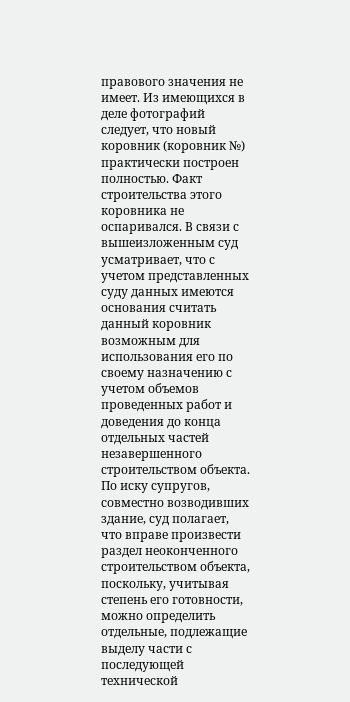правового значения не имеет. Из имеющихся в деле фотографий следует, что новый коровник (коровник №) практически построен полностью. Факт строительства этого коровника не оспаривался. В связи с вышеизложенным суд усматривает, что с учетом представленных суду данных имеются основания считать данный коровник возможным для использования его по своему назначению с учетом объемов проведенных работ и доведения до конца отдельных частей незавершенного строительством объекта. По иску супругов, совместно возводивших здание, суд полагает, что вправе произвести раздел неоконченного строительством объекта, поскольку, учитывая степень его готовности, можно определить отдельные, подлежащие выделу части с последующей технической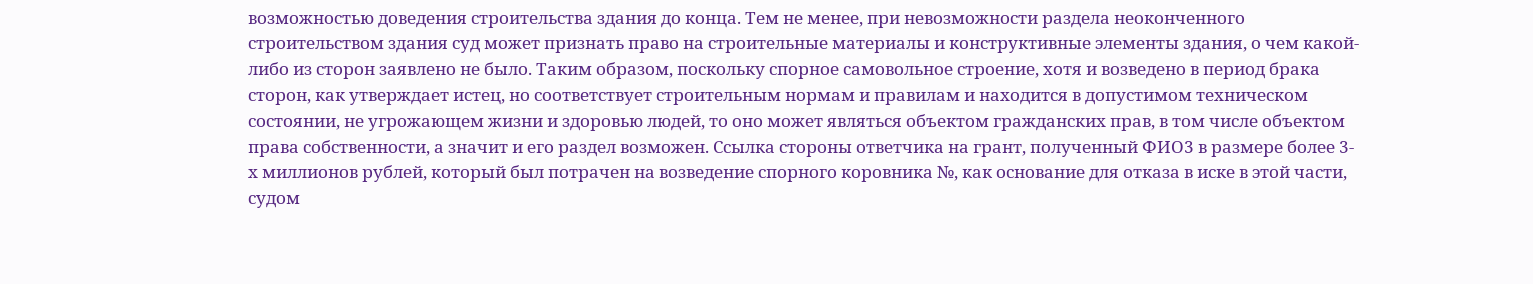возможностью доведения строительства здания до конца. Тем не менее, при невозможности раздела неоконченного строительством здания суд может признать право на строительные материалы и конструктивные элементы здания, о чем какой-либо из сторон заявлено не было. Таким образом, поскольку спорное самовольное строение, хотя и возведено в период брака сторон, как утверждает истец, но соответствует строительным нормам и правилам и находится в допустимом техническом состоянии, не угрожающем жизни и здоровью людей, то оно может являться объектом гражданских прав, в том числе объектом права собственности, а значит и его раздел возможен. Ссылка стороны ответчика на грант, полученный ФИО3 в размере более 3-х миллионов рублей, который был потрачен на возведение спорного коровника №, как основание для отказа в иске в этой части, судом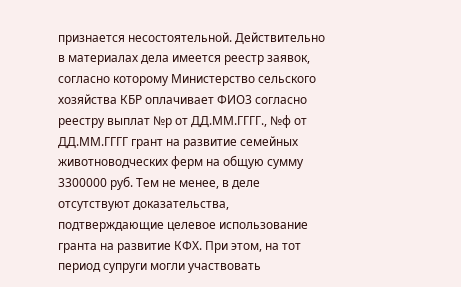признается несостоятельной. Действительно в материалах дела имеется реестр заявок, согласно которому Министерство сельского хозяйства КБР оплачивает ФИО3 согласно реестру выплат №р от ДД.ММ.ГГГГ., №ф от ДД.ММ.ГГГГ грант на развитие семейных животноводческих ферм на общую сумму 3300000 руб. Тем не менее, в деле отсутствуют доказательства, подтверждающие целевое использование гранта на развитие КФХ. При этом, на тот период супруги могли участвовать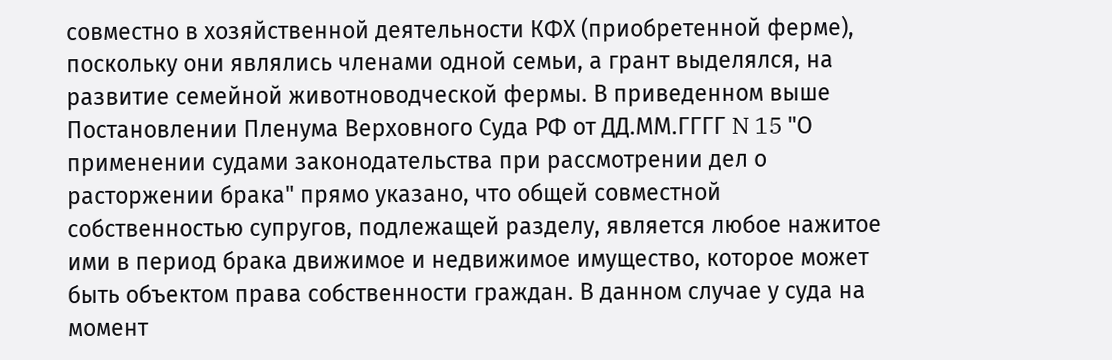совместно в хозяйственной деятельности КФХ (приобретенной ферме), поскольку они являлись членами одной семьи, а грант выделялся, на развитие семейной животноводческой фермы. В приведенном выше Постановлении Пленума Верховного Суда РФ от ДД.ММ.ГГГГ N 15 "О применении судами законодательства при рассмотрении дел о расторжении брака" прямо указано, что общей совместной собственностью супругов, подлежащей разделу, является любое нажитое ими в период брака движимое и недвижимое имущество, которое может быть объектом права собственности граждан. В данном случае у суда на момент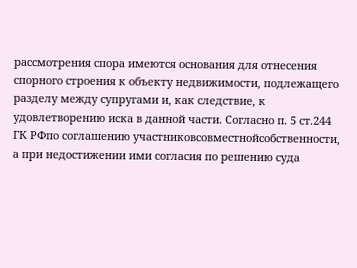рассмотрения спора имеются основания для отнесения спорного строения к объекту недвижимости, подлежащего разделу между супругами и, как следствие, к удовлетворению иска в данной части. Согласно п. 5 ст.244 ГК РФпо соглашению участниковсовместнойсобственности, а при недостижении ими согласия по решению суда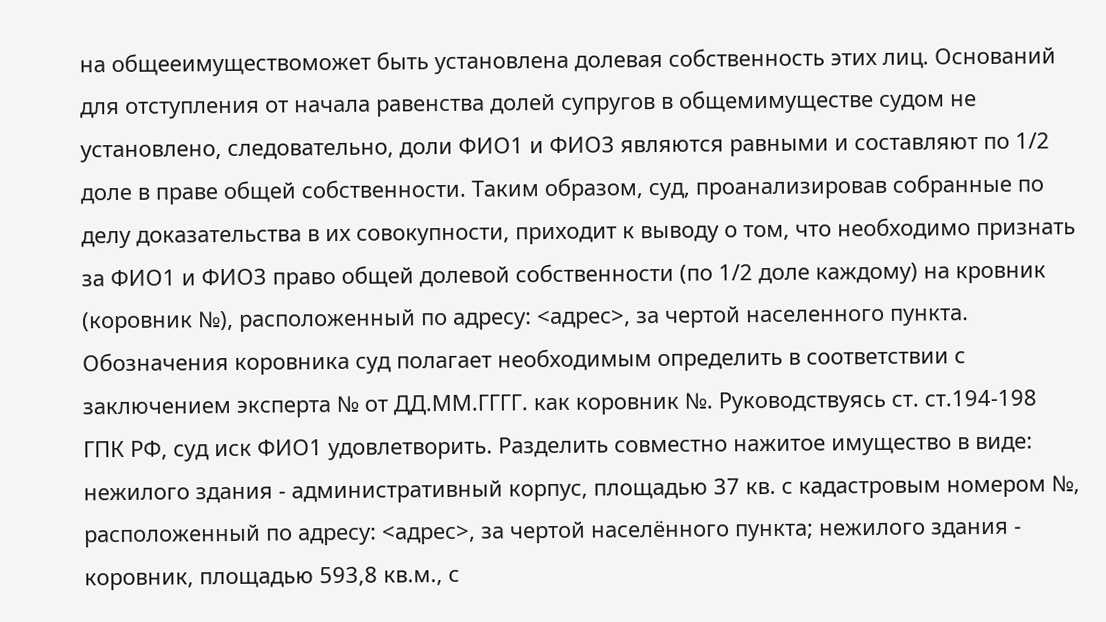на общееимуществоможет быть установлена долевая собственность этих лиц. Оснований для отступления от начала равенства долей супругов в общемимуществе судом не установлено, следовательно, доли ФИО1 и ФИО3 являются равными и составляют по 1/2 доле в праве общей собственности. Таким образом, суд, проанализировав собранные по делу доказательства в их совокупности, приходит к выводу о том, что необходимо признать за ФИО1 и ФИО3 право общей долевой собственности (по 1/2 доле каждому) на кровник (коровник №), расположенный по адресу: <адрес>, за чертой населенного пункта. Обозначения коровника суд полагает необходимым определить в соответствии с заключением эксперта № от ДД.ММ.ГГГГ. как коровник №. Руководствуясь ст. ст.194-198 ГПК РФ, суд иск ФИО1 удовлетворить. Разделить совместно нажитое имущество в виде: нежилого здания - административный корпус, площадью 37 кв. с кадастровым номером №, расположенный по адресу: <адрес>, за чертой населённого пункта; нежилого здания - коровник, площадью 593,8 кв.м., с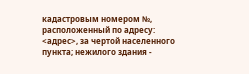кадастровым номером №, расположенный по адресу: <адрес>, за чертой населенного пункта; нежилого здания -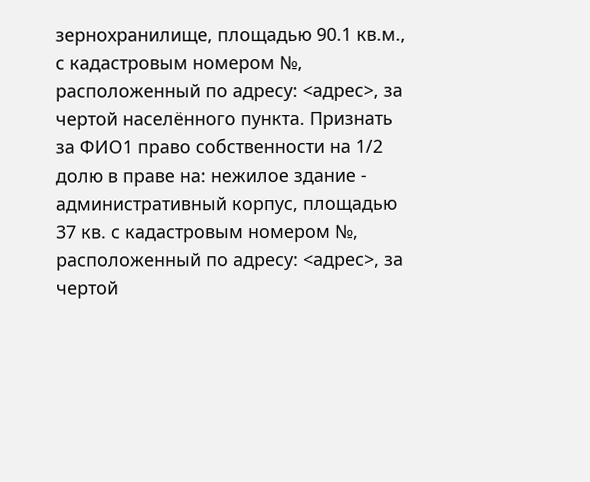зернохранилище, площадью 90.1 кв.м., с кадастровым номером №, расположенный по адресу: <адрес>, за чертой населённого пункта. Признать за ФИО1 право собственности на 1/2 долю в праве на: нежилое здание - административный корпус, площадью 37 кв. с кадастровым номером №, расположенный по адресу: <адрес>, за чертой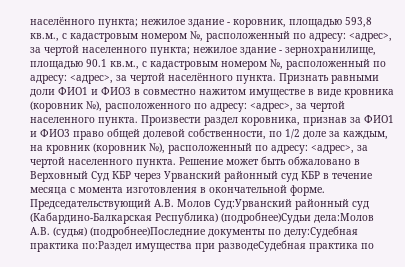населённого пункта; нежилое здание - коровник, площадью 593,8 кв.м., с кадастровым номером №, расположенный по адресу: <адрес>, за чертой населенного пункта; нежилое здание - зернохранилище, площадью 90.1 кв.м., с кадастровым номером №, расположенный по адресу: <адрес>, за чертой населённого пункта. Признать равными доли ФИО1 и ФИО3 в совместно нажитом имуществе в виде кровника (коровник №), расположенного по адресу: <адрес>, за чертой населенного пункта. Произвести раздел коровника, признав за ФИО1 и ФИО3 право общей долевой собственности, по 1/2 доле за каждым, на кровник (коровник №), расположенный по адресу: <адрес>, за чертой населенного пункта. Решение может быть обжаловано в Верховный Суд КБР через Урванский районный суд КБР в течение месяца с момента изготовления в окончательной форме. Председательствующий А.В. Молов Суд:Урванский районный суд (Кабардино-Балкарская Республика) (подробнее)Судьи дела:Молов А.В. (судья) (подробнее)Последние документы по делу:Судебная практика по:Раздел имущества при разводеСудебная практика по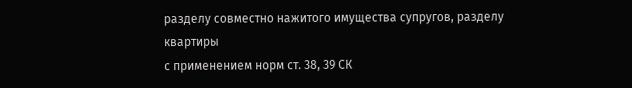разделу совместно нажитого имущества супругов, разделу квартиры
с применением норм ст. 38, 39 СК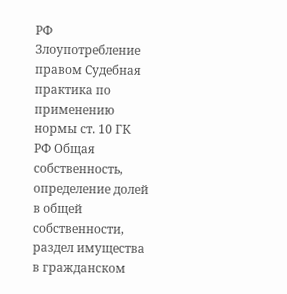РФ
Злоупотребление правом Судебная практика по применению нормы ст. 10 ГК РФ Общая собственность, определение долей в общей собственности, раздел имущества в гражданском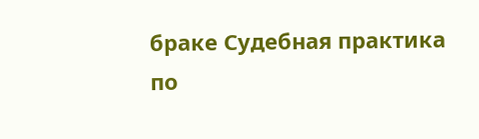браке Судебная практика по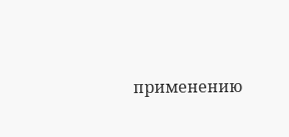применению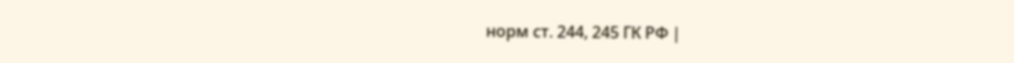норм ст. 244, 245 ГК РФ |